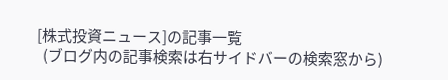[株式投資ニュース]の記事一覧
  (ブログ内の記事検索は右サイドバーの検索窓から)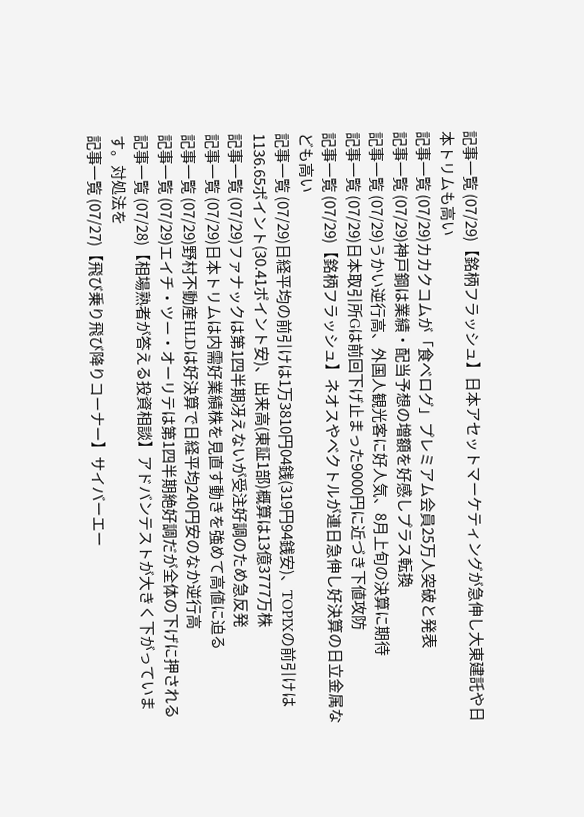記事一覧 (07/29)【銘柄フラッシュ】日本アセットマーケティングが急伸し大東建託や日本トリムも高い
記事一覧 (07/29)カカクコムが「食べログ」プレミアム会員25万人突破と発表
記事一覧 (07/29)神戸鋼は業績・配当予想の増額を好感しプラス転換
記事一覧 (07/29)うかい逆行高、外国人観光客に好人気、8月上旬の決算に期待
記事一覧 (07/29)日本取引所Gは前回下げ止まった9000円に近づき下値攻防
記事一覧 (07/29)【銘柄フラッシュ】ネオスやベクトルが連日急伸し好決算の日立金属なども高い
記事一覧 (07/29)日経平均の前引けは1万3810円04銭(319円94銭安)、TOPIXの前引けは1136.65ポイント(30.41ポイント安)、出来高(東証1部)概算は13億3777万株
記事一覧 (07/29)ファナックは第1四半期冴えないが受注好調のため急反発
記事一覧 (07/29)日本トリムは内需好業績株を見直す動きを強めて高値に迫る
記事一覧 (07/29)野村不動産HLDは好決算で日経平均240円安のなか逆行高
記事一覧 (07/29)エイチ・ツー・オーリテは第1四半期絶好調だが全体の下げに押される
記事一覧 (07/28)【相場熟者が答える投資相談】アドバンテストが大きく下がっています。対処法を
記事一覧 (07/27)【飛び乗り飛び降りコーナー】サイバーエー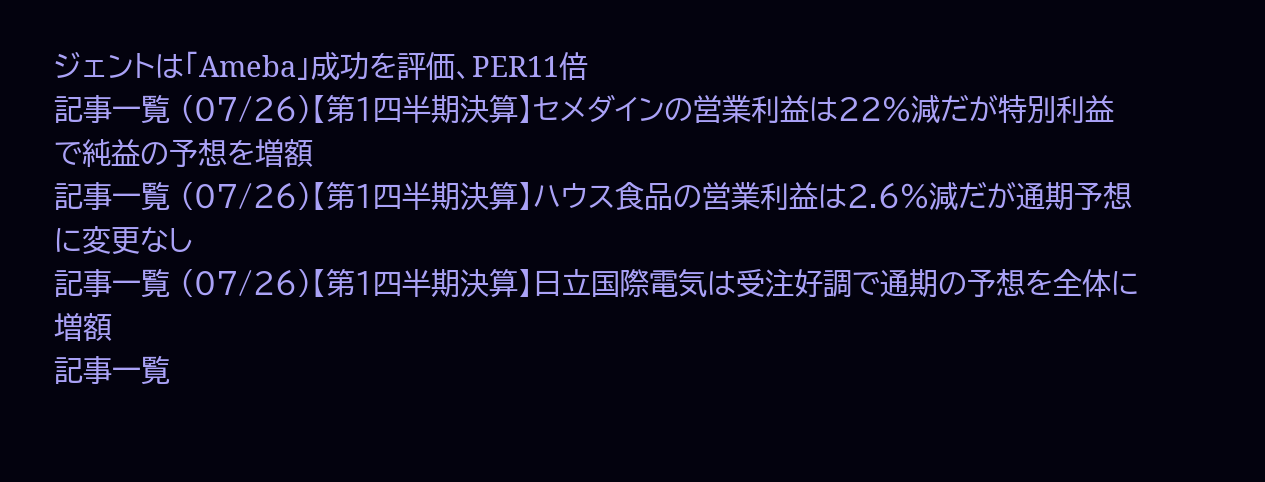ジェントは「Ameba」成功を評価、PER11倍
記事一覧 (07/26)【第1四半期決算】セメダインの営業利益は22%減だが特別利益で純益の予想を増額
記事一覧 (07/26)【第1四半期決算】ハウス食品の営業利益は2.6%減だが通期予想に変更なし
記事一覧 (07/26)【第1四半期決算】日立国際電気は受注好調で通期の予想を全体に増額
記事一覧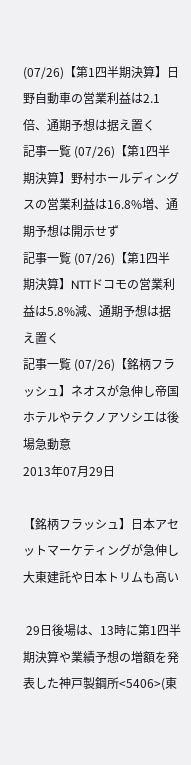(07/26)【第1四半期決算】日野自動車の営業利益は2.1倍、通期予想は据え置く
記事一覧 (07/26)【第1四半期決算】野村ホールディングスの営業利益は16.8%増、通期予想は開示せず
記事一覧 (07/26)【第1四半期決算】NTTドコモの営業利益は5.8%減、通期予想は据え置く
記事一覧 (07/26)【銘柄フラッシュ】ネオスが急伸し帝国ホテルやテクノアソシエは後場急動意
2013年07月29日

【銘柄フラッシュ】日本アセットマーケティングが急伸し大東建託や日本トリムも高い

 29日後場は、13時に第1四半期決算や業績予想の増額を発表した神戸製鋼所<5406>(東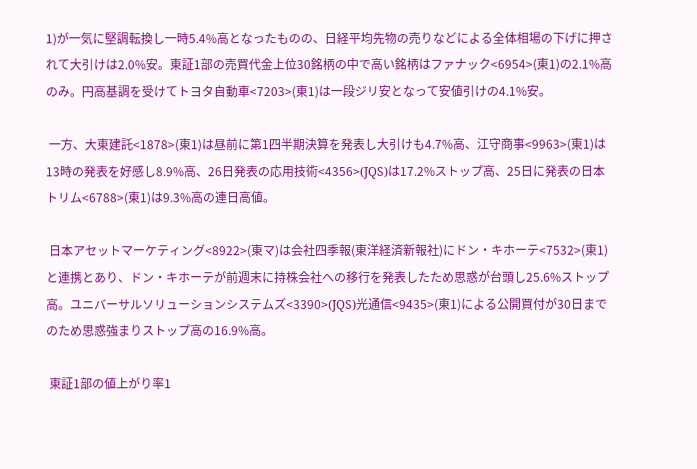1)が一気に堅調転換し一時5.4%高となったものの、日経平均先物の売りなどによる全体相場の下げに押されて大引けは2.0%安。東証1部の売買代金上位30銘柄の中で高い銘柄はファナック<6954>(東1)の2.1%高のみ。円高基調を受けてトヨタ自動車<7203>(東1)は一段ジリ安となって安値引けの4.1%安。

 一方、大東建託<1878>(東1)は昼前に第1四半期決算を発表し大引けも4.7%高、江守商事<9963>(東1)は13時の発表を好感し8.9%高、26日発表の応用技術<4356>(JQS)は17.2%ストップ高、25日に発表の日本トリム<6788>(東1)は9.3%高の連日高値。

 日本アセットマーケティング<8922>(東マ)は会社四季報(東洋経済新報社)にドン・キホーテ<7532>(東1)と連携とあり、ドン・キホーテが前週末に持株会社への移行を発表したため思惑が台頭し25.6%ストップ高。ユニバーサルソリューションシステムズ<3390>(JQS)光通信<9435>(東1)による公開買付が30日までのため思惑強まりストップ高の16.9%高。

 東証1部の値上がり率1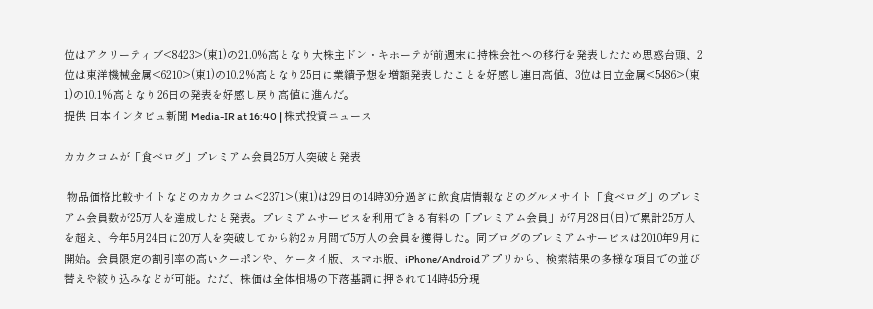位はアクリーティブ<8423>(東1)の21.0%高となり大株主ドン・キホーテが前週末に持株会社への移行を発表したため思惑台頭、2位は東洋機械金属<6210>(東1)の10.2%高となり25日に業績予想を増額発表したことを好感し連日高値、3位は日立金属<5486>(東1)の10.1%高となり26日の発表を好感し戻り高値に進んだ。
提供 日本インタビュ新聞 Media-IR at 16:40 | 株式投資ニュース

カカクコムが「食べログ」プレミアム会員25万人突破と発表

 物品価格比較サイトなどのカカクコム<2371>(東1)は29日の14時30分過ぎに飲食店情報などのグルメサイト「食べログ」のプレミアム会員数が25万人を達成したと発表。プレミアムサービスを利用できる有料の「プレミアム会員」が7月28日(日)で累計25万人を超え、今年5月24日に20万人を突破してから約2ヵ月間で5万人の会員を獲得した。同ブログのプレミアムサービスは2010年9月に開始。会員限定の割引率の高いクーポンや、ケータイ版、スマホ版、iPhone/Androidアプリから、検索結果の多様な項目での並び替えや絞り込みなどが可能。ただ、株価は全体相場の下落基調に押されて14時45分現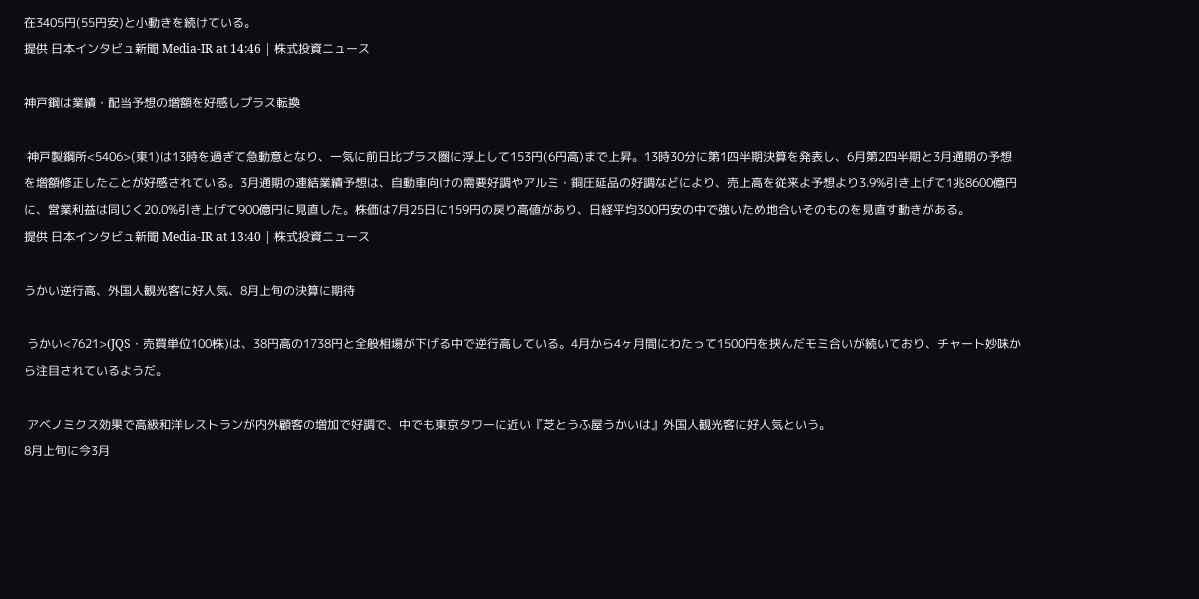在3405円(55円安)と小動きを続けている。
提供 日本インタビュ新聞 Media-IR at 14:46 | 株式投資ニュース

神戸鋼は業績・配当予想の増額を好感しプラス転換

 神戸製鋼所<5406>(東1)は13時を過ぎて急動意となり、一気に前日比プラス圏に浮上して153円(6円高)まで上昇。13時30分に第1四半期決算を発表し、6月第2四半期と3月通期の予想を増額修正したことが好感されている。3月通期の連結業績予想は、自動車向けの需要好調やアルミ・銅圧延品の好調などにより、売上高を従来よ予想より3.9%引き上げて1兆8600億円に、営業利益は同じく20.0%引き上げて900億円に見直した。株価は7月25日に159円の戻り高値があり、日経平均300円安の中で強いため地合いそのものを見直す動きがある。
提供 日本インタビュ新聞 Media-IR at 13:40 | 株式投資ニュース

うかい逆行高、外国人観光客に好人気、8月上旬の決算に期待

 うかい<7621>(JQS・売買単位100株)は、38円高の1738円と全般相場が下げる中で逆行高している。4月から4ヶ月間にわたって1500円を挟んだモミ合いが続いており、チャート妙味から注目されているようだ。

 アベノミクス効果で高級和洋レストランが内外顧客の増加で好調で、中でも東京タワーに近い『芝とうふ屋うかいは』外国人観光客に好人気という。
8月上旬に今3月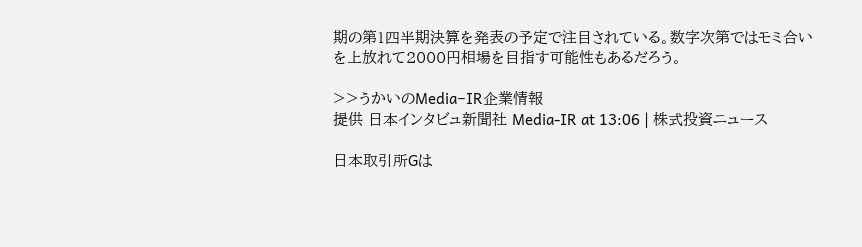期の第1四半期決算を発表の予定で注目されている。数字次第ではモミ合いを上放れて2000円相場を目指す可能性もあるだろう。

>>うかいのMedia−IR企業情報
提供 日本インタビュ新聞社 Media-IR at 13:06 | 株式投資ニュース

日本取引所Gは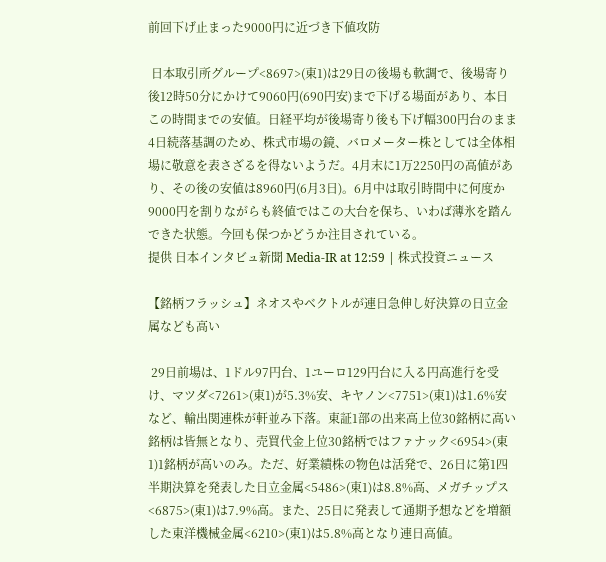前回下げ止まった9000円に近づき下値攻防

 日本取引所グループ<8697>(東1)は29日の後場も軟調で、後場寄り後12時50分にかけて9060円(690円安)まで下げる場面があり、本日この時間までの安値。日経平均が後場寄り後も下げ幅300円台のまま4日続落基調のため、株式市場の鏡、バロメーター株としては全体相場に敬意を表さざるを得ないようだ。4月末に1万2250円の高値があり、その後の安値は8960円(6月3日)。6月中は取引時間中に何度か9000円を割りながらも終値ではこの大台を保ち、いわば薄氷を踏んできた状態。今回も保つかどうか注目されている。
提供 日本インタビュ新聞 Media-IR at 12:59 | 株式投資ニュース

【銘柄フラッシュ】ネオスやベクトルが連日急伸し好決算の日立金属なども高い

 29日前場は、1ドル97円台、1ユーロ129円台に入る円高進行を受け、マツダ<7261>(東1)が5.3%安、キヤノン<7751>(東1)は1.6%安など、輸出関連株が軒並み下落。東証1部の出来高上位30銘柄に高い銘柄は皆無となり、売買代金上位30銘柄ではファナック<6954>(東1)1銘柄が高いのみ。ただ、好業績株の物色は活発で、26日に第1四半期決算を発表した日立金属<5486>(東1)は8.8%高、メガチップス<6875>(東1)は7.9%高。また、25日に発表して通期予想などを増額した東洋機械金属<6210>(東1)は5.8%高となり連日高値。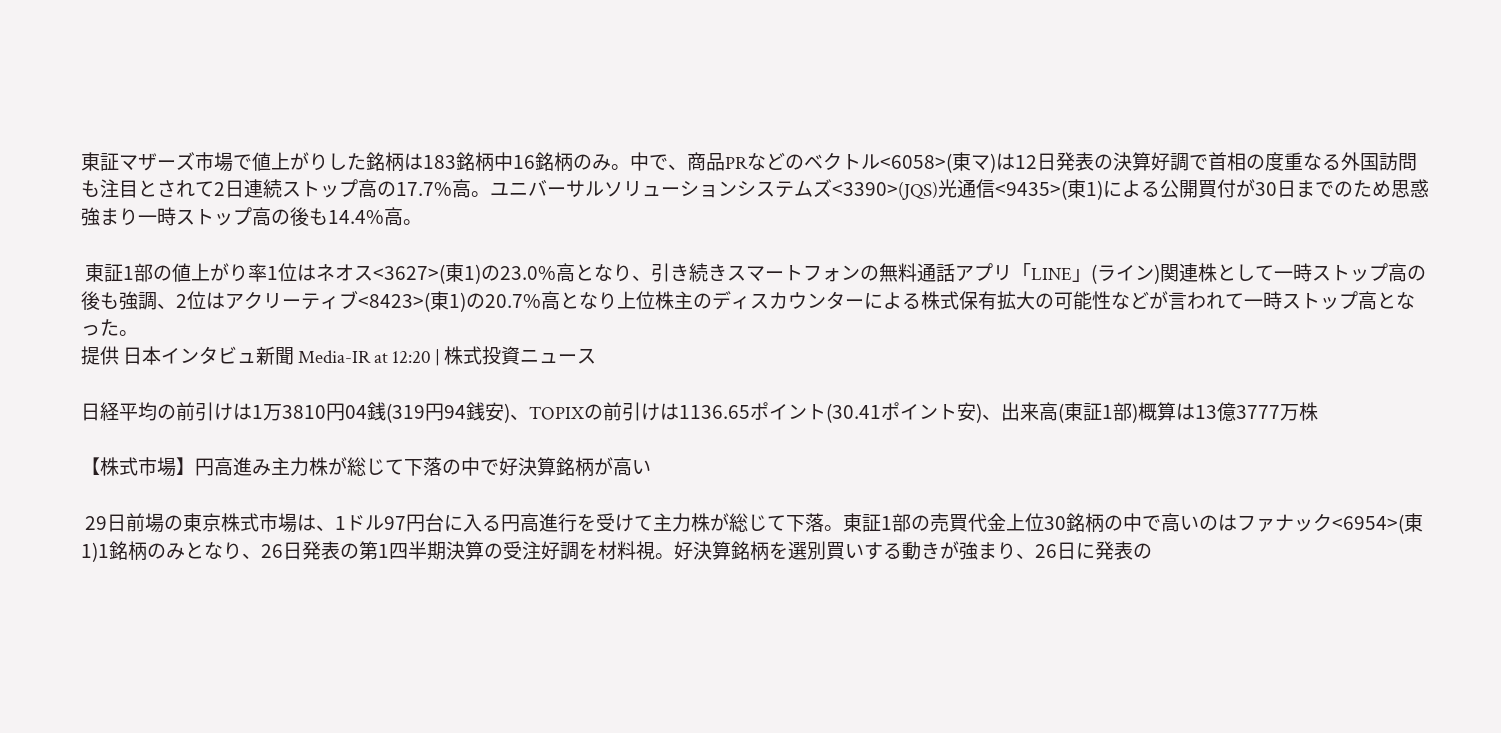東証マザーズ市場で値上がりした銘柄は183銘柄中16銘柄のみ。中で、商品PRなどのベクトル<6058>(東マ)は12日発表の決算好調で首相の度重なる外国訪問も注目とされて2日連続ストップ高の17.7%高。ユニバーサルソリューションシステムズ<3390>(JQS)光通信<9435>(東1)による公開買付が30日までのため思惑強まり一時ストップ高の後も14.4%高。

 東証1部の値上がり率1位はネオス<3627>(東1)の23.0%高となり、引き続きスマートフォンの無料通話アプリ「LINE」(ライン)関連株として一時ストップ高の後も強調、2位はアクリーティブ<8423>(東1)の20.7%高となり上位株主のディスカウンターによる株式保有拡大の可能性などが言われて一時ストップ高となった。
提供 日本インタビュ新聞 Media-IR at 12:20 | 株式投資ニュース

日経平均の前引けは1万3810円04銭(319円94銭安)、TOPIXの前引けは1136.65ポイント(30.41ポイント安)、出来高(東証1部)概算は13億3777万株

【株式市場】円高進み主力株が総じて下落の中で好決算銘柄が高い

 29日前場の東京株式市場は、1ドル97円台に入る円高進行を受けて主力株が総じて下落。東証1部の売買代金上位30銘柄の中で高いのはファナック<6954>(東1)1銘柄のみとなり、26日発表の第1四半期決算の受注好調を材料視。好決算銘柄を選別買いする動きが強まり、26日に発表の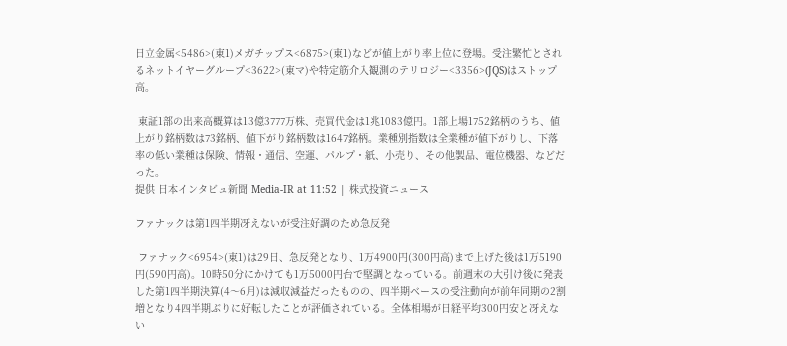日立金属<5486>(東1)メガチップス<6875>(東1)などが値上がり率上位に登場。受注繁忙とされるネットイヤーグループ<3622>(東マ)や特定筋介入観測のテリロジー<3356>(JQS)はストップ高。

 東証1部の出来高概算は13億3777万株、売買代金は1兆1083億円。1部上場1752銘柄のうち、値上がり銘柄数は73銘柄、値下がり銘柄数は1647銘柄。業種別指数は全業種が値下がりし、下落率の低い業種は保険、情報・通信、空運、パルプ・紙、小売り、その他製品、電位機器、などだった。
提供 日本インタビュ新聞 Media-IR at 11:52 | 株式投資ニュース

ファナックは第1四半期冴えないが受注好調のため急反発

 ファナック<6954>(東1)は29日、急反発となり、1万4900円(300円高)まで上げた後は1万5190円(590円高)。10時50分にかけても1万5000円台で堅調となっている。前週末の大引け後に発表した第1四半期決算(4〜6月)は減収減益だったものの、四半期ベースの受注動向が前年同期の2割増となり4四半期ぶりに好転したことが評価されている。全体相場が日経平均300円安と冴えない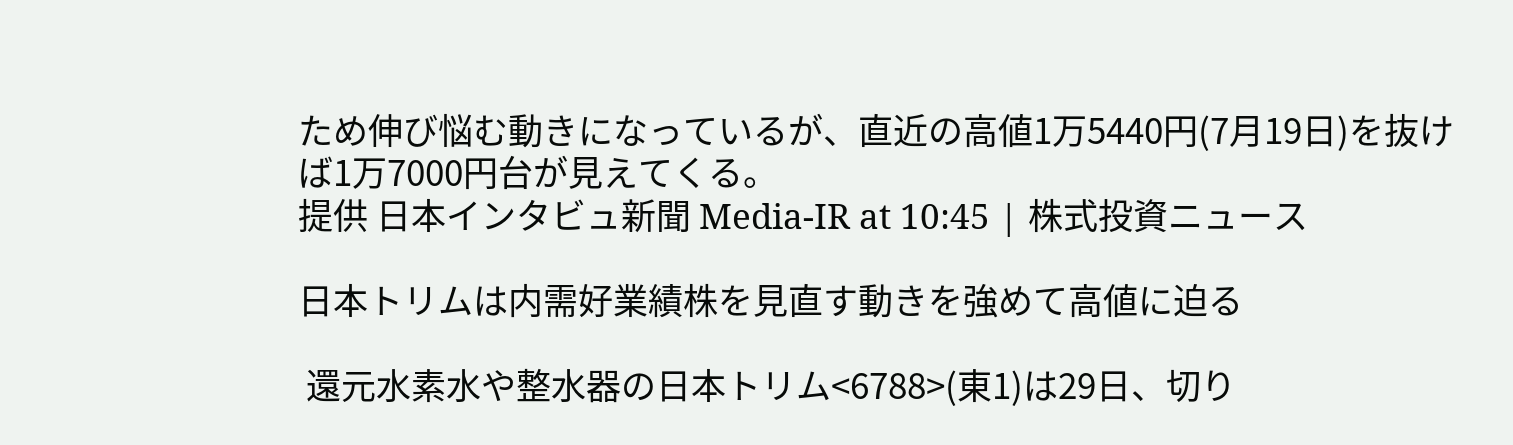ため伸び悩む動きになっているが、直近の高値1万5440円(7月19日)を抜けば1万7000円台が見えてくる。
提供 日本インタビュ新聞 Media-IR at 10:45 | 株式投資ニュース

日本トリムは内需好業績株を見直す動きを強めて高値に迫る

 還元水素水や整水器の日本トリム<6788>(東1)は29日、切り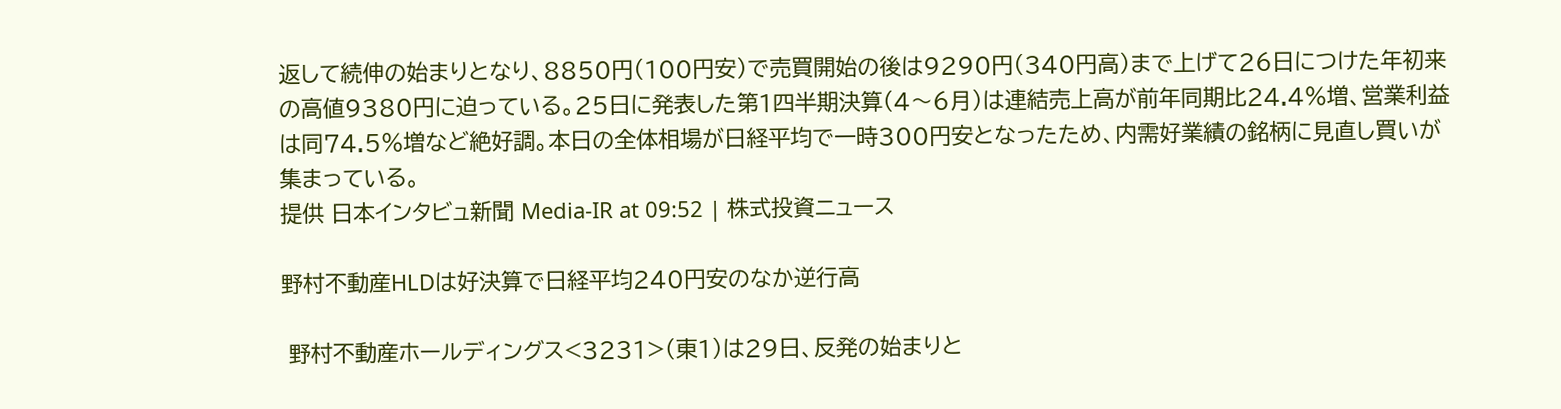返して続伸の始まりとなり、8850円(100円安)で売買開始の後は9290円(340円高)まで上げて26日につけた年初来の高値9380円に迫っている。25日に発表した第1四半期決算(4〜6月)は連結売上高が前年同期比24.4%増、営業利益は同74.5%増など絶好調。本日の全体相場が日経平均で一時300円安となったため、内需好業績の銘柄に見直し買いが集まっている。
提供 日本インタビュ新聞 Media-IR at 09:52 | 株式投資ニュース

野村不動産HLDは好決算で日経平均240円安のなか逆行高

 野村不動産ホールディングス<3231>(東1)は29日、反発の始まりと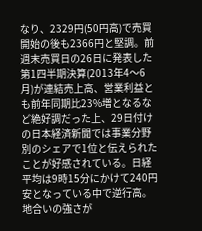なり、2329円(50円高)で売買開始の後も2366円と堅調。前週末売買日の26日に発表した第1四半期決算(2013年4〜6月)が連結売上高、営業利益とも前年同期比23%増となるなど絶好調だった上、29日付けの日本経済新聞では事業分野別のシェアで1位と伝えられたことが好感されている。日経平均は9時15分にかけて240円安となっている中で逆行高。地合いの強さが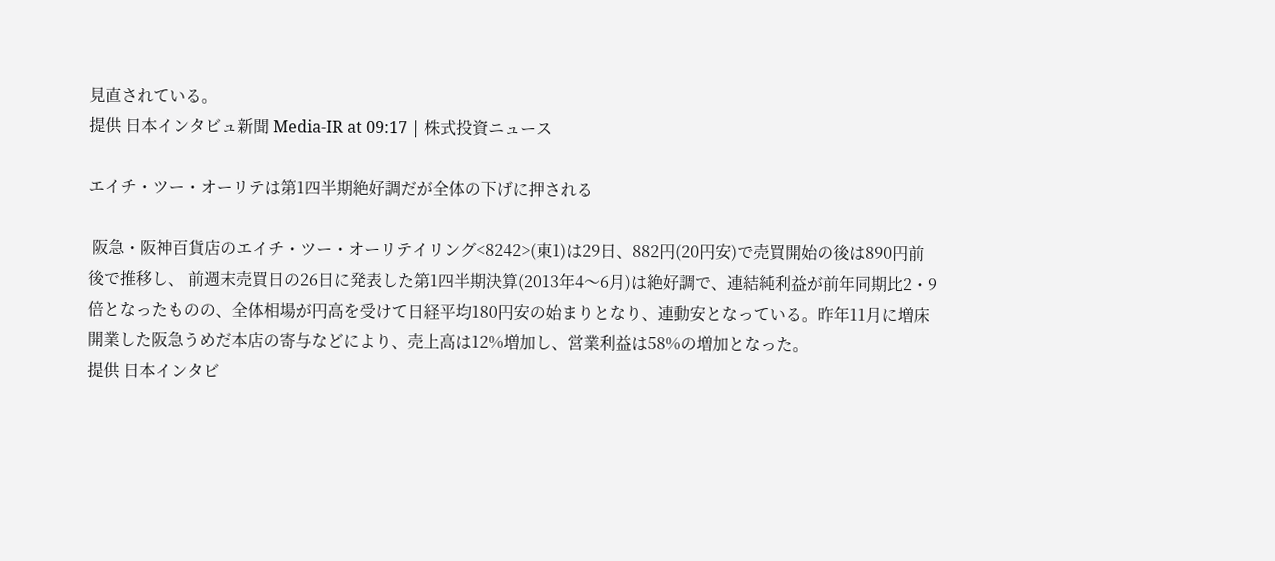見直されている。
提供 日本インタビュ新聞 Media-IR at 09:17 | 株式投資ニュース

エイチ・ツー・オーリテは第1四半期絶好調だが全体の下げに押される

 阪急・阪神百貨店のエイチ・ツー・オーリテイリング<8242>(東1)は29日、882円(20円安)で売買開始の後は890円前後で推移し、 前週末売買日の26日に発表した第1四半期決算(2013年4〜6月)は絶好調で、連結純利益が前年同期比2・9倍となったものの、全体相場が円高を受けて日経平均180円安の始まりとなり、連動安となっている。昨年11月に増床開業した阪急うめだ本店の寄与などにより、売上高は12%増加し、営業利益は58%の増加となった。
提供 日本インタビ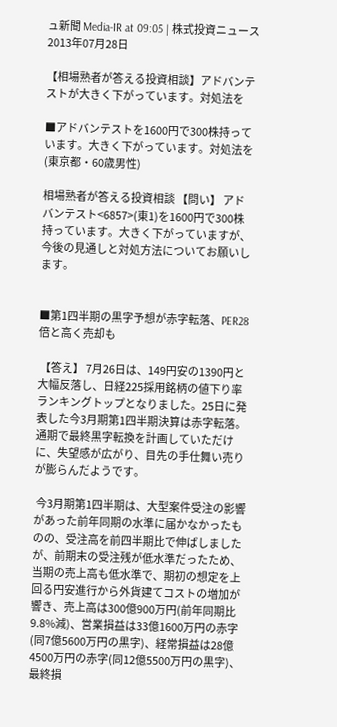ュ新聞 Media-IR at 09:05 | 株式投資ニュース
2013年07月28日

【相場熟者が答える投資相談】アドバンテストが大きく下がっています。対処法を

■アドバンテストを1600円で300株持っています。大きく下がっています。対処法を(東京都・60歳男性)

相場熟者が答える投資相談 【問い】 アドバンテスト<6857>(東1)を1600円で300株持っています。大きく下がっていますが、今後の見通しと対処方法についてお願いします。


■第1四半期の黒字予想が赤字転落、PER28倍と高く売却も

 【答え】 7月26日は、149円安の1390円と大幅反落し、日経225採用銘柄の値下り率ランキングトップとなりました。25日に発表した今3月期第1四半期決算は赤字転落。通期で最終黒字転換を計画していただけに、失望感が広がり、目先の手仕舞い売りが膨らんだようです。

 今3月期第1四半期は、大型案件受注の影響があった前年同期の水準に届かなかったものの、受注高を前四半期比で伸ばしましたが、前期末の受注残が低水準だったため、当期の売上高も低水準で、期初の想定を上回る円安進行から外貨建てコストの増加が響き、売上高は300億900万円(前年同期比9.8%減)、営業損益は33億1600万円の赤字(同7億5600万円の黒字)、経常損益は28億4500万円の赤字(同12億5500万円の黒字)、最終損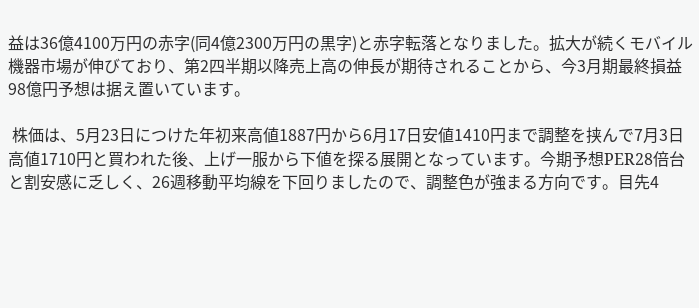益は36億4100万円の赤字(同4億2300万円の黒字)と赤字転落となりました。拡大が続くモバイル機器市場が伸びており、第2四半期以降売上高の伸長が期待されることから、今3月期最終損益98億円予想は据え置いています。

 株価は、5月23日につけた年初来高値1887円から6月17日安値1410円まで調整を挟んで7月3日高値1710円と買われた後、上げ一服から下値を探る展開となっています。今期予想PER28倍台と割安感に乏しく、26週移動平均線を下回りましたので、調整色が強まる方向です。目先4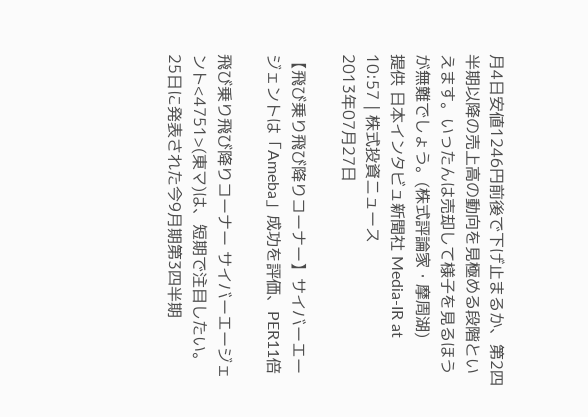月4日安値1246円前後で下げ止まるか、第2四半期以降の売上高の動向を見極める段階といえます。いったんは売却して様子を見るほうが無難でしょう。(株式評論家・摩周湖)
提供 日本インタビュ新聞社 Media-IR at 10:57 | 株式投資ニュース
2013年07月27日

【飛び乗り飛び降りコーナー】サイバーエージェントは「Ameba」成功を評価、PER11倍

飛び乗り飛び降りコーナー サイバーエージェント<4751>(東マ)は、短期で注目したい。25日に発表された今9月期第3四半期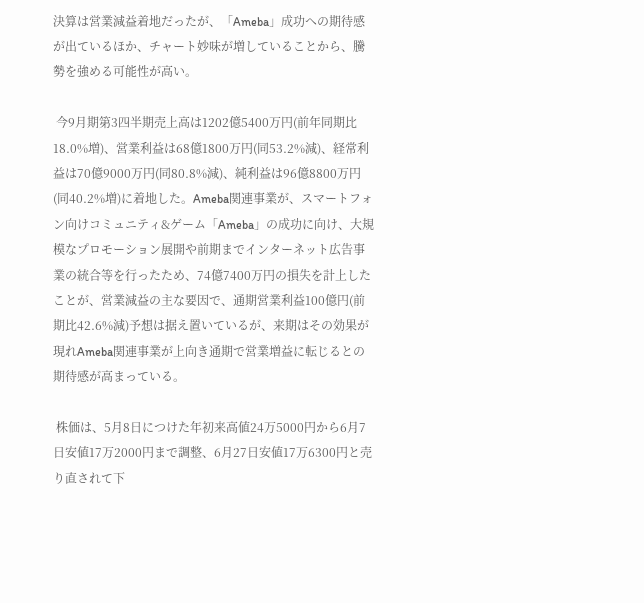決算は営業減益着地だったが、「Ameba」成功への期待感が出ているほか、チャート妙味が増していることから、騰勢を強める可能性が高い。

 今9月期第3四半期売上高は1202億5400万円(前年同期比18.0%増)、営業利益は68億1800万円(同53.2%減)、経常利益は70億9000万円(同80.8%減)、純利益は96億8800万円(同40.2%増)に着地した。Ameba関連事業が、スマートフォン向けコミュニティ&ゲーム「Ameba」の成功に向け、大規模なプロモーション展開や前期までインターネット広告事業の統合等を行ったため、74億7400万円の損失を計上したことが、営業減益の主な要因で、通期営業利益100億円(前期比42.6%減)予想は据え置いているが、来期はその効果が現れAmeba関連事業が上向き通期で営業増益に転じるとの期待感が高まっている。

 株価は、5月8日につけた年初来高値24万5000円から6月7日安値17万2000円まで調整、6月27日安値17万6300円と売り直されて下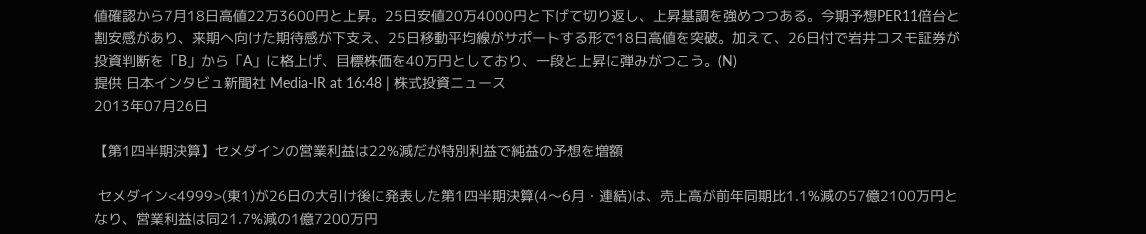値確認から7月18日高値22万3600円と上昇。25日安値20万4000円と下げて切り返し、上昇基調を強めつつある。今期予想PER11倍台と割安感があり、来期へ向けた期待感が下支え、25日移動平均線がサポートする形で18日高値を突破。加えて、26日付で岩井コスモ証券が投資判断を「B」から「A」に格上げ、目標株価を40万円としており、一段と上昇に弾みがつこう。(N)
提供 日本インタビュ新聞社 Media-IR at 16:48 | 株式投資ニュース
2013年07月26日

【第1四半期決算】セメダインの営業利益は22%減だが特別利益で純益の予想を増額

 セメダイン<4999>(東1)が26日の大引け後に発表した第1四半期決算(4〜6月・連結)は、売上高が前年同期比1.1%減の57億2100万円となり、営業利益は同21.7%減の1億7200万円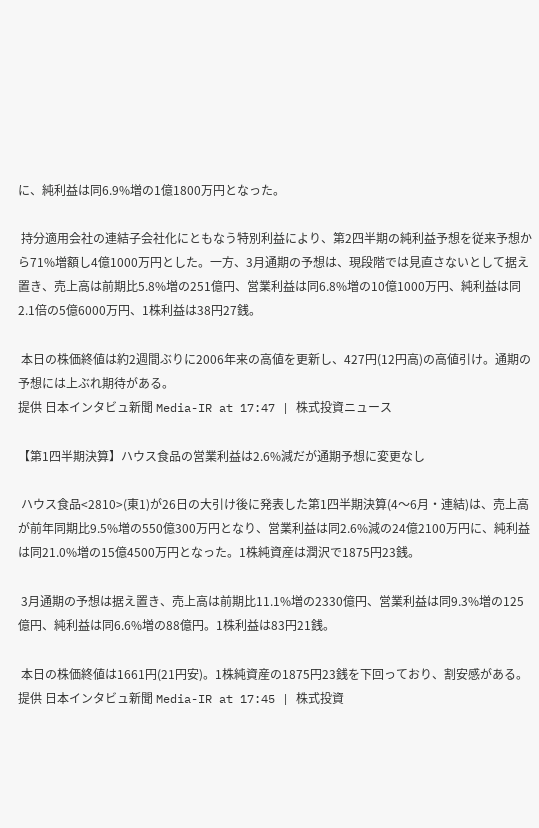に、純利益は同6.9%増の1億1800万円となった。

 持分適用会社の連結子会社化にともなう特別利益により、第2四半期の純利益予想を従来予想から71%増額し4億1000万円とした。一方、3月通期の予想は、現段階では見直さないとして据え置き、売上高は前期比5.8%増の251億円、営業利益は同6.8%増の10億1000万円、純利益は同2.1倍の5億6000万円、1株利益は38円27銭。

 本日の株価終値は約2週間ぶりに2006年来の高値を更新し、427円(12円高)の高値引け。通期の予想には上ぶれ期待がある。
提供 日本インタビュ新聞 Media-IR at 17:47 | 株式投資ニュース

【第1四半期決算】ハウス食品の営業利益は2.6%減だが通期予想に変更なし

 ハウス食品<2810>(東1)が26日の大引け後に発表した第1四半期決算(4〜6月・連結)は、売上高が前年同期比9.5%増の550億300万円となり、営業利益は同2.6%減の24億2100万円に、純利益は同21.0%増の15億4500万円となった。1株純資産は潤沢で1875円23銭。

 3月通期の予想は据え置き、売上高は前期比11.1%増の2330億円、営業利益は同9.3%増の125億円、純利益は同6.6%増の88億円。1株利益は83円21銭。

 本日の株価終値は1661円(21円安)。1株純資産の1875円23銭を下回っており、割安感がある。
提供 日本インタビュ新聞 Media-IR at 17:45 | 株式投資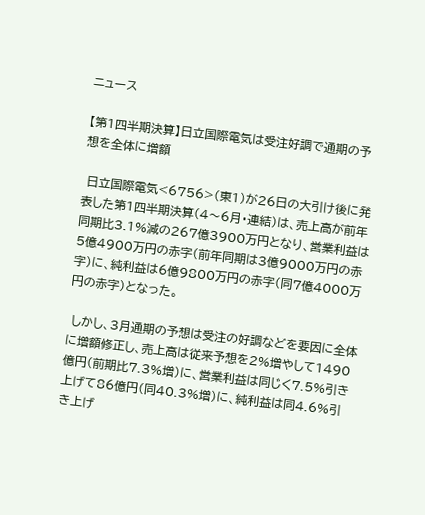ニュース

【第1四半期決算】日立国際電気は受注好調で通期の予想を全体に増額

 日立国際電気<6756>(東1)が26日の大引け後に発表した第1四半期決算(4〜6月・連結)は、売上高が前年同期比3.1%減の267億3900万円となり、営業利益は5億4900万円の赤字(前年同期は3億9000万円の赤字)に、純利益は6億9800万円の赤字(同7億4000万円の赤字)となった。

 しかし、3月通期の予想は受注の好調などを要因に全体に増額修正し、売上高は従来予想を2%増やして1490億円(前期比7.3%増)に、営業利益は同じく7.5%引き上げて86億円(同40.3%増)に、純利益は同4.6%引き上げ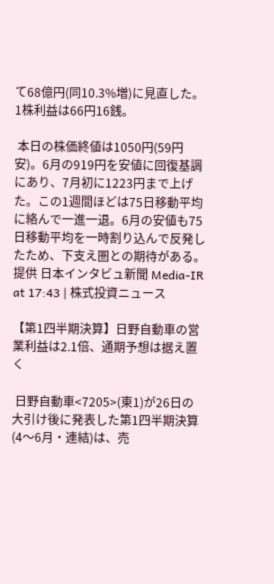て68億円(同10.3%増)に見直した。1株利益は66円16銭。

 本日の株価終値は1050円(59円安)。6月の919円を安値に回復基調にあり、7月初に1223円まで上げた。この1週間ほどは75日移動平均に絡んで一進一退。6月の安値も75日移動平均を一時割り込んで反発したため、下支え圏との期待がある。
提供 日本インタビュ新聞 Media-IR at 17:43 | 株式投資ニュース

【第1四半期決算】日野自動車の営業利益は2.1倍、通期予想は据え置く

 日野自動車<7205>(東1)が26日の大引け後に発表した第1四半期決算(4〜6月・連結)は、売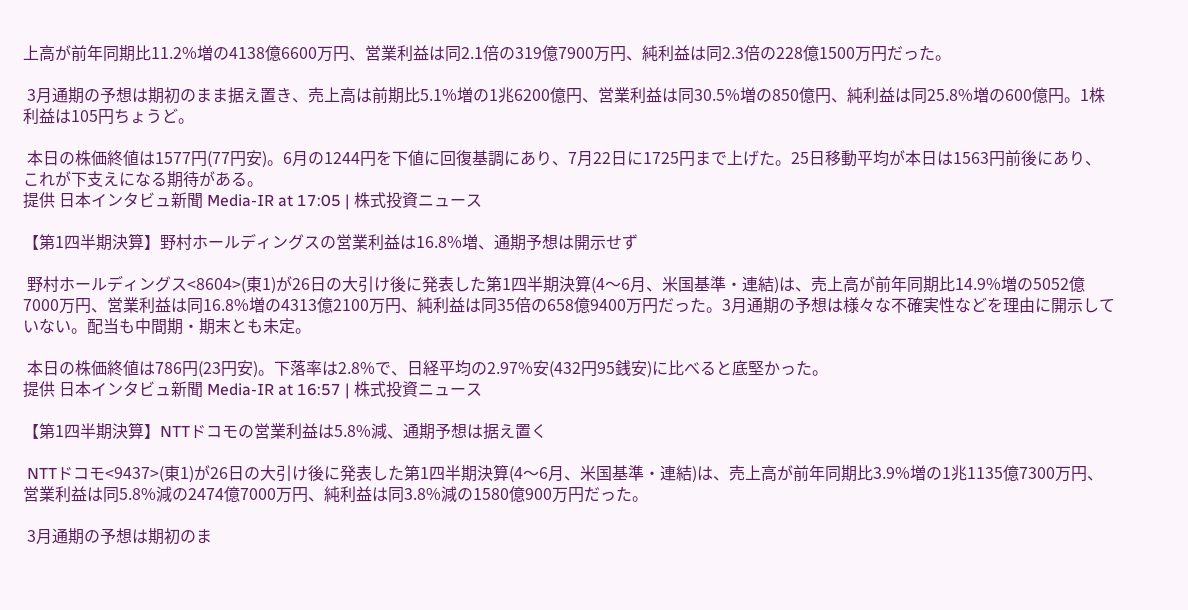上高が前年同期比11.2%増の4138億6600万円、営業利益は同2.1倍の319億7900万円、純利益は同2.3倍の228億1500万円だった。

 3月通期の予想は期初のまま据え置き、売上高は前期比5.1%増の1兆6200億円、営業利益は同30.5%増の850億円、純利益は同25.8%増の600億円。1株利益は105円ちょうど。

 本日の株価終値は1577円(77円安)。6月の1244円を下値に回復基調にあり、7月22日に1725円まで上げた。25日移動平均が本日は1563円前後にあり、これが下支えになる期待がある。
提供 日本インタビュ新聞 Media-IR at 17:05 | 株式投資ニュース

【第1四半期決算】野村ホールディングスの営業利益は16.8%増、通期予想は開示せず

 野村ホールディングス<8604>(東1)が26日の大引け後に発表した第1四半期決算(4〜6月、米国基準・連結)は、売上高が前年同期比14.9%増の5052億7000万円、営業利益は同16.8%増の4313億2100万円、純利益は同35倍の658億9400万円だった。3月通期の予想は様々な不確実性などを理由に開示していない。配当も中間期・期末とも未定。

 本日の株価終値は786円(23円安)。下落率は2.8%で、日経平均の2.97%安(432円95銭安)に比べると底堅かった。
提供 日本インタビュ新聞 Media-IR at 16:57 | 株式投資ニュース

【第1四半期決算】NTTドコモの営業利益は5.8%減、通期予想は据え置く

 NTTドコモ<9437>(東1)が26日の大引け後に発表した第1四半期決算(4〜6月、米国基準・連結)は、売上高が前年同期比3.9%増の1兆1135億7300万円、営業利益は同5.8%減の2474億7000万円、純利益は同3.8%減の1580億900万円だった。

 3月通期の予想は期初のま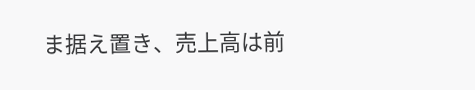ま据え置き、売上高は前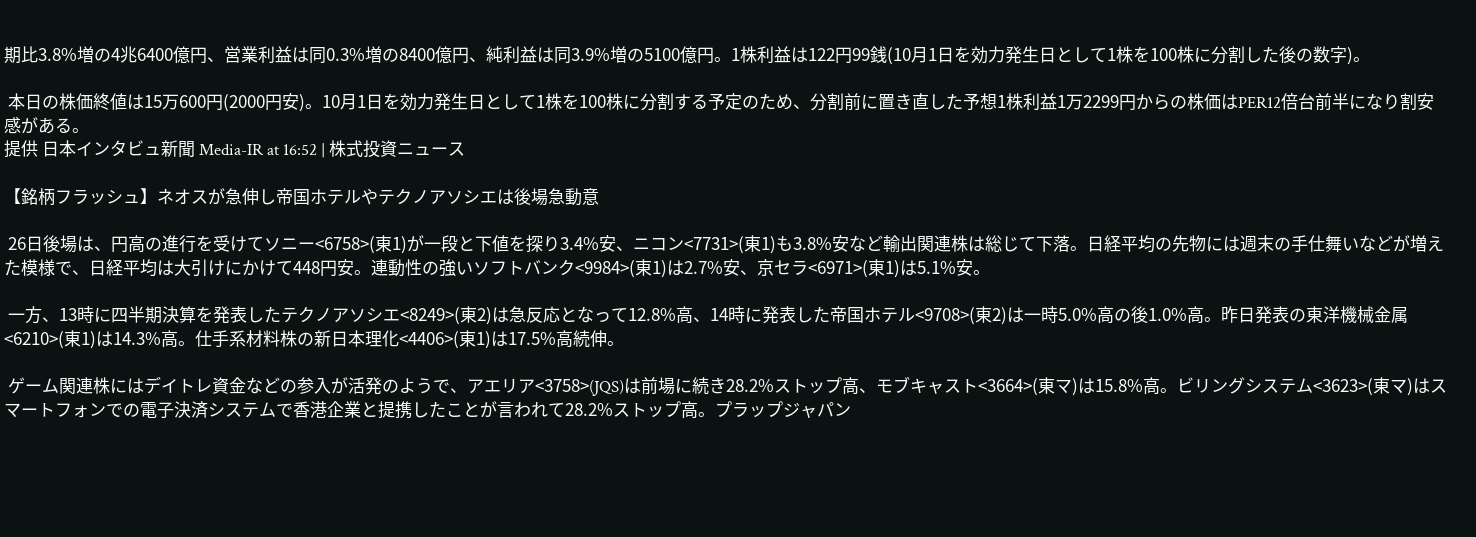期比3.8%増の4兆6400億円、営業利益は同0.3%増の8400億円、純利益は同3.9%増の5100億円。1株利益は122円99銭(10月1日を効力発生日として1株を100株に分割した後の数字)。

 本日の株価終値は15万600円(2000円安)。10月1日を効力発生日として1株を100株に分割する予定のため、分割前に置き直した予想1株利益1万2299円からの株価はPER12倍台前半になり割安感がある。
提供 日本インタビュ新聞 Media-IR at 16:52 | 株式投資ニュース

【銘柄フラッシュ】ネオスが急伸し帝国ホテルやテクノアソシエは後場急動意

 26日後場は、円高の進行を受けてソニー<6758>(東1)が一段と下値を探り3.4%安、ニコン<7731>(東1)も3.8%安など輸出関連株は総じて下落。日経平均の先物には週末の手仕舞いなどが増えた模様で、日経平均は大引けにかけて448円安。連動性の強いソフトバンク<9984>(東1)は2.7%安、京セラ<6971>(東1)は5.1%安。

 一方、13時に四半期決算を発表したテクノアソシエ<8249>(東2)は急反応となって12.8%高、14時に発表した帝国ホテル<9708>(東2)は一時5.0%高の後1.0%高。昨日発表の東洋機械金属<6210>(東1)は14.3%高。仕手系材料株の新日本理化<4406>(東1)は17.5%高続伸。

 ゲーム関連株にはデイトレ資金などの参入が活発のようで、アエリア<3758>(JQS)は前場に続き28.2%ストップ高、モブキャスト<3664>(東マ)は15.8%高。ビリングシステム<3623>(東マ)はスマートフォンでの電子決済システムで香港企業と提携したことが言われて28.2%ストップ高。プラップジャパン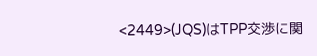<2449>(JQS)はTPP交渉に関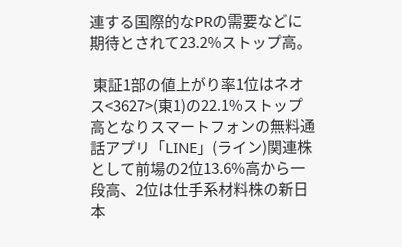連する国際的なPRの需要などに期待とされて23.2%ストップ高。

 東証1部の値上がり率1位はネオス<3627>(東1)の22.1%ストップ高となりスマートフォンの無料通話アプリ「LINE」(ライン)関連株として前場の2位13.6%高から一段高、2位は仕手系材料株の新日本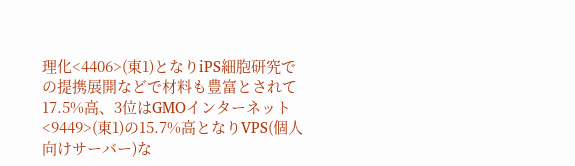理化<4406>(東1)となりiPS細胞研究での提携展開などで材料も豊富とされて17.5%高、3位はGMOインターネット<9449>(東1)の15.7%高となりVPS(個人向けサーバー)な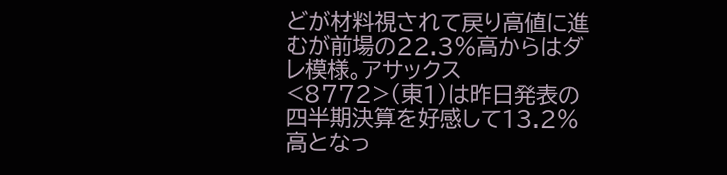どが材料視されて戻り高値に進むが前場の22.3%高からはダレ模様。アサックス<8772>(東1)は昨日発表の四半期決算を好感して13.2%高となっ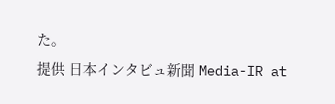た。
提供 日本インタビュ新聞 Media-IR at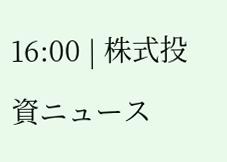16:00 | 株式投資ニュース